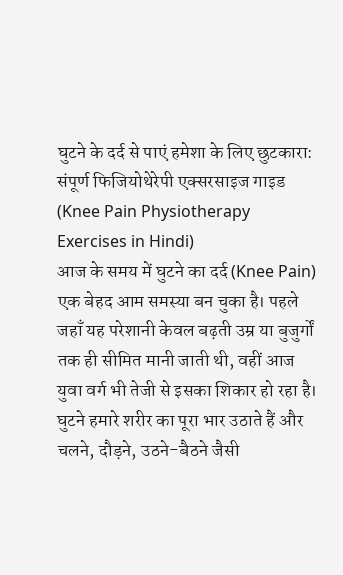घुटने के दर्द से पाएं हमेशा के लिए छुटकारा: संपूर्ण फिजियोथेरेपी एक्सरसाइज गाइड (Knee Pain Physiotherapy Exercises in Hindi)
आज के समय में घुटने का दर्द (Knee Pain) एक बेहद आम समस्या बन चुका है। पहले जहाँ यह परेशानी केवल बढ़ती उम्र या बुजुर्गों तक ही सीमित मानी जाती थी, वहीं आज युवा वर्ग भी तेजी से इसका शिकार हो रहा है। घुटने हमारे शरीर का पूरा भार उठाते हैं और चलने, दौड़ने, उठने-बैठने जैसी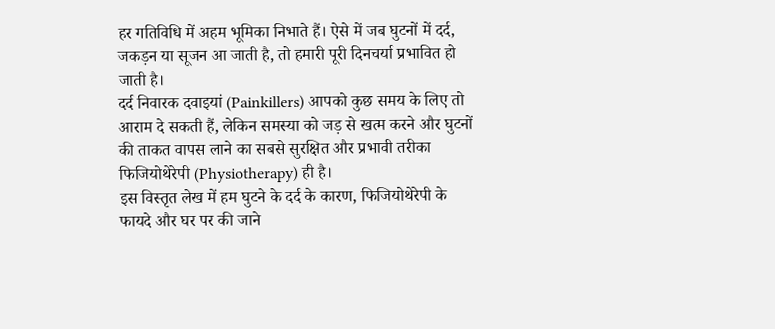हर गतिविधि में अहम भूमिका निभाते हैं। ऐसे में जब घुटनों में दर्द, जकड़न या सूजन आ जाती है, तो हमारी पूरी दिनचर्या प्रभावित हो जाती है।
दर्द निवारक दवाइयां (Painkillers) आपको कुछ समय के लिए तो आराम दे सकती हैं, लेकिन समस्या को जड़ से खत्म करने और घुटनों की ताकत वापस लाने का सबसे सुरक्षित और प्रभावी तरीका फिजियोथेरेपी (Physiotherapy) ही है।
इस विस्तृत लेख में हम घुटने के दर्द के कारण, फिजियोथेरेपी के फायदे और घर पर की जाने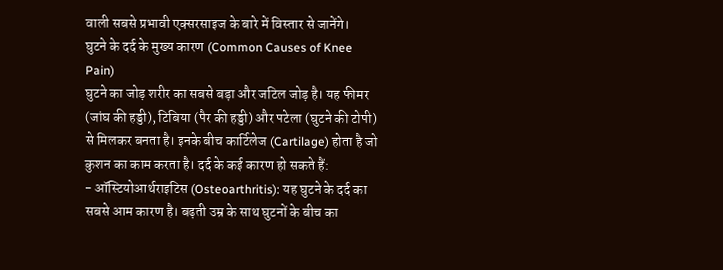वाली सबसे प्रभावी एक्सरसाइज के बारे में विस्तार से जानेंगे।
घुटने के दर्द के मुख्य कारण (Common Causes of Knee Pain)
घुटने का जोड़ शरीर का सबसे बड़ा और जटिल जोड़ है। यह फीमर (जांघ की हड्डी), टिबिया (पैर की हड्डी) और पटेला (घुटने की टोपी) से मिलकर बनता है। इनके बीच कार्टिलेज (Cartilage) होता है जो कुशन का काम करता है। दर्द के कई कारण हो सकते हैं:
- ऑस्टियोआर्थराइटिस (Osteoarthritis): यह घुटने के दर्द का सबसे आम कारण है। बढ़ती उम्र के साथ घुटनों के बीच का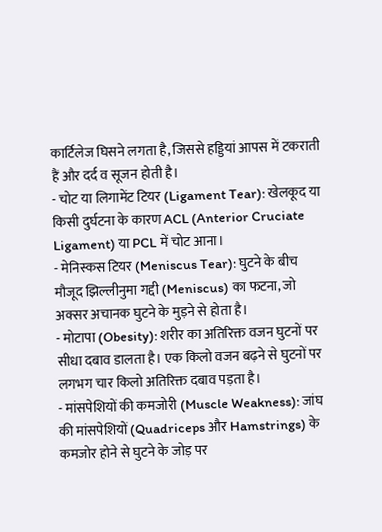कार्टिलेज घिसने लगता है, जिससे हड्डियां आपस में टकराती हैं और दर्द व सूजन होती है।
- चोट या लिगामेंट टियर (Ligament Tear): खेलकूद या किसी दुर्घटना के कारण ACL (Anterior Cruciate Ligament) या PCL में चोट आना।
- मेनिस्कस टियर (Meniscus Tear): घुटने के बीच मौजूद झिल्लीनुमा गद्दी (Meniscus) का फटना, जो अक्सर अचानक घुटने के मुड़ने से होता है।
- मोटापा (Obesity): शरीर का अतिरिक्त वजन घुटनों पर सीधा दबाव डालता है। एक किलो वजन बढ़ने से घुटनों पर लगभग चार किलो अतिरिक्त दबाव पड़ता है।
- मांसपेशियों की कमजोरी (Muscle Weakness): जांघ की मांसपेशियों (Quadriceps और Hamstrings) के कमजोर होने से घुटने के जोड़ पर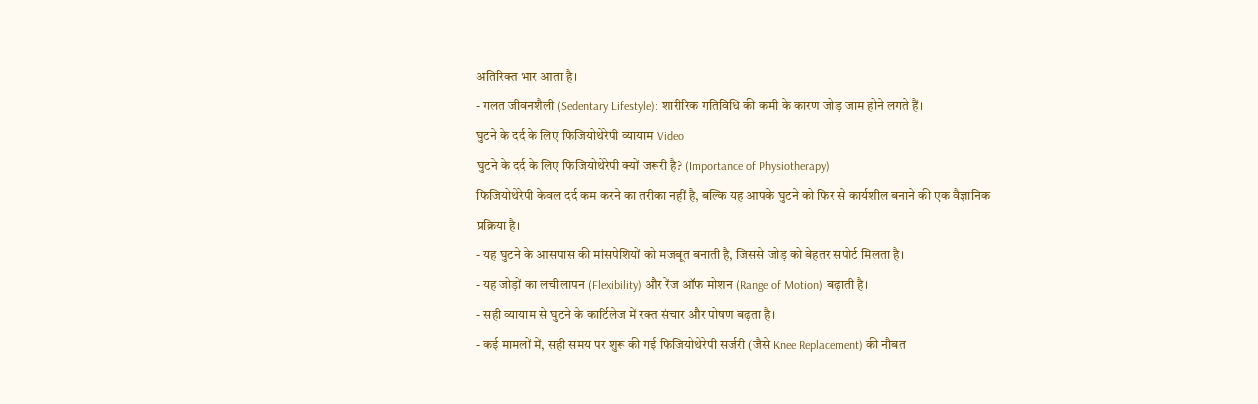अतिरिक्त भार आता है।
- गलत जीवनशैली (Sedentary Lifestyle): शारीरिक गतिविधि की कमी के कारण जोड़ जाम होने लगते हैं।
घुटने के दर्द के लिए फिजियोथेरेपी व्यायाम Video
घुटने के दर्द के लिए फिजियोथेरेपी क्यों जरूरी है? (Importance of Physiotherapy)
फिजियोथेरेपी केवल दर्द कम करने का तरीका नहीं है, बल्कि यह आपके घुटने को फिर से कार्यशील बनाने की एक वैज्ञानिक प्रक्रिया है।
- यह घुटने के आसपास की मांसपेशियों को मजबूत बनाती है, जिससे जोड़ को बेहतर सपोर्ट मिलता है।
- यह जोड़ों का लचीलापन (Flexibility) और रेंज ऑफ मोशन (Range of Motion) बढ़ाती है।
- सही व्यायाम से घुटने के कार्टिलेज में रक्त संचार और पोषण बढ़ता है।
- कई मामलों में, सही समय पर शुरू की गई फिजियोथेरेपी सर्जरी (जैसे Knee Replacement) की नौबत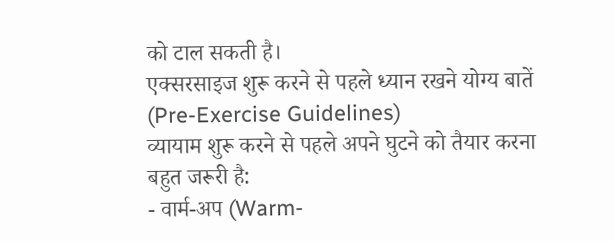को टाल सकती है।
एक्सरसाइज शुरू करने से पहले ध्यान रखने योग्य बातें (Pre-Exercise Guidelines)
व्यायाम शुरू करने से पहले अपने घुटने को तैयार करना बहुत जरूरी है:
- वार्म-अप (Warm-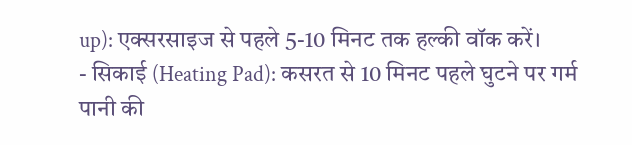up): एक्सरसाइज से पहले 5-10 मिनट तक हल्की वॉक करें।
- सिकाई (Heating Pad): कसरत से 10 मिनट पहले घुटने पर गर्म पानी की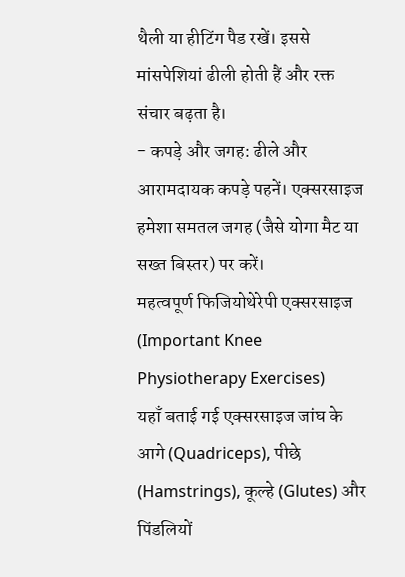थैली या हीटिंग पैड रखें। इससे मांसपेशियां ढीली होती हैं और रक्त संचार बढ़ता है।
- कपड़े और जगह: ढीले और आरामदायक कपड़े पहनें। एक्सरसाइज हमेशा समतल जगह (जैसे योगा मैट या सख्त बिस्तर) पर करें।
महत्वपूर्ण फिजियोथेरेपी एक्सरसाइज (Important Knee Physiotherapy Exercises)
यहाँ बताई गई एक्सरसाइज जांघ के आगे (Quadriceps), पीछे (Hamstrings), कूल्हे (Glutes) और पिंडलियों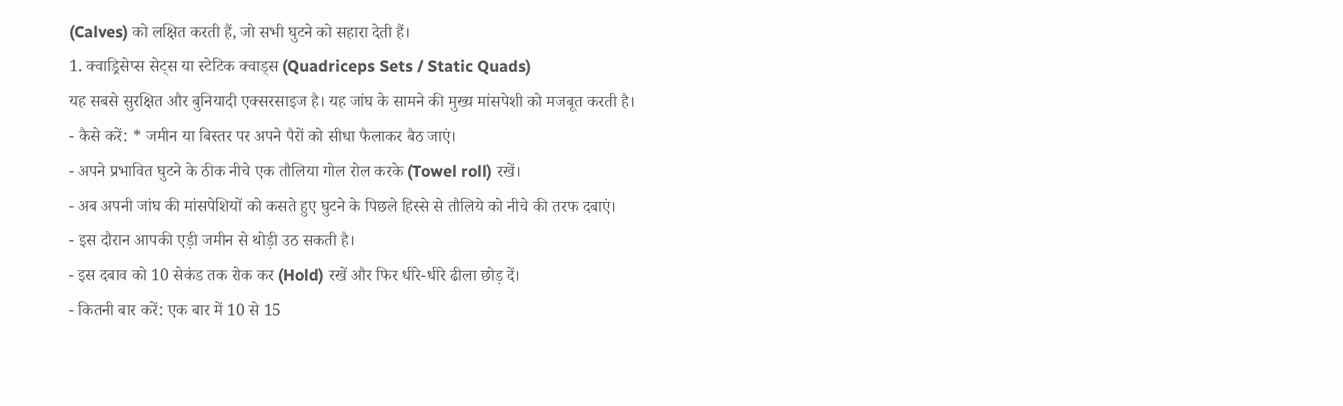(Calves) को लक्षित करती हैं, जो सभी घुटने को सहारा देती हैं।
1. क्वाड्रिसेप्स सेट्स या स्टेटिक क्वाड्स (Quadriceps Sets / Static Quads)
यह सबसे सुरक्षित और बुनियादी एक्सरसाइज है। यह जांघ के सामने की मुख्य मांसपेशी को मजबूत करती है।
- कैसे करें: * जमीन या बिस्तर पर अपने पैरों को सीधा फैलाकर बैठ जाएं।
- अपने प्रभावित घुटने के ठीक नीचे एक तौलिया गोल रोल करके (Towel roll) रखें।
- अब अपनी जांघ की मांसपेशियों को कसते हुए घुटने के पिछले हिस्से से तौलिये को नीचे की तरफ दबाएं।
- इस दौरान आपकी एड़ी जमीन से थोड़ी उठ सकती है।
- इस दबाव को 10 सेकंड तक रोक कर (Hold) रखें और फिर धीरे-धीरे ढीला छोड़ दें।
- कितनी बार करें: एक बार में 10 से 15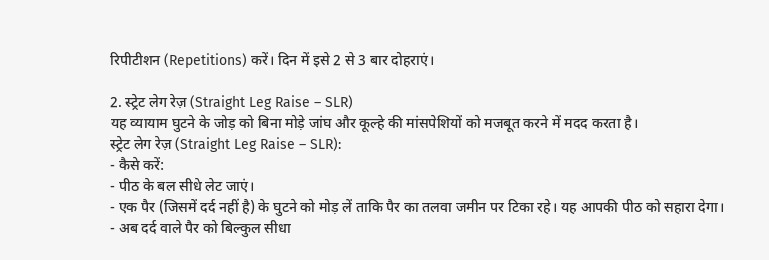रिपीटीशन (Repetitions) करें। दिन में इसे 2 से 3 बार दोहराएं।

2. स्ट्रेट लेग रेज़ (Straight Leg Raise – SLR)
यह व्यायाम घुटने के जोड़ को बिना मोड़े जांघ और कूल्हे की मांसपेशियों को मजबूत करने में मदद करता है।
स्ट्रेट लेग रेज़ (Straight Leg Raise – SLR):
- कैसे करें:
- पीठ के बल सीधे लेट जाएं।
- एक पैर (जिसमें दर्द नहीं है) के घुटने को मोड़ लें ताकि पैर का तलवा जमीन पर टिका रहे। यह आपकी पीठ को सहारा देगा।
- अब दर्द वाले पैर को बिल्कुल सीधा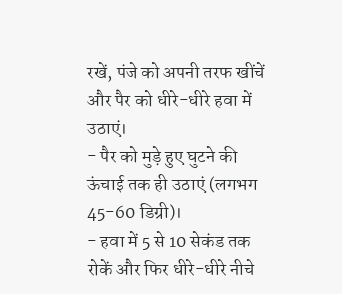रखें, पंजे को अपनी तरफ खींचें और पैर को धीरे-धीरे हवा में उठाएं।
- पैर को मुड़े हुए घुटने की ऊंचाई तक ही उठाएं (लगभग 45-60 डिग्री)।
- हवा में 5 से 10 सेकंड तक रोकें और फिर धीरे-धीरे नीचे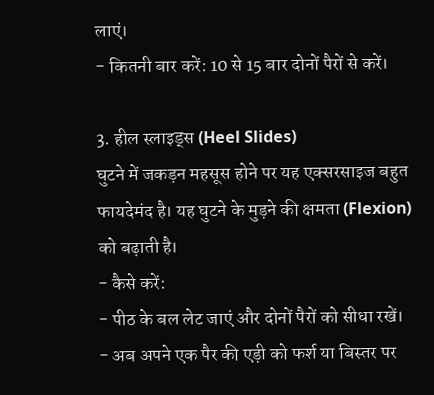लाएं।
- कितनी बार करें: 10 से 15 बार दोनों पैरों से करें।

3. हील स्लाइड्स (Heel Slides)
घुटने में जकड़न महसूस होने पर यह एक्सरसाइज बहुत फायदेमंद है। यह घुटने के मुड़ने की क्षमता (Flexion) को बढ़ाती है।
- कैसे करें:
- पीठ के बल लेट जाएं और दोनों पैरों को सीधा रखें।
- अब अपने एक पैर की एड़ी को फर्श या बिस्तर पर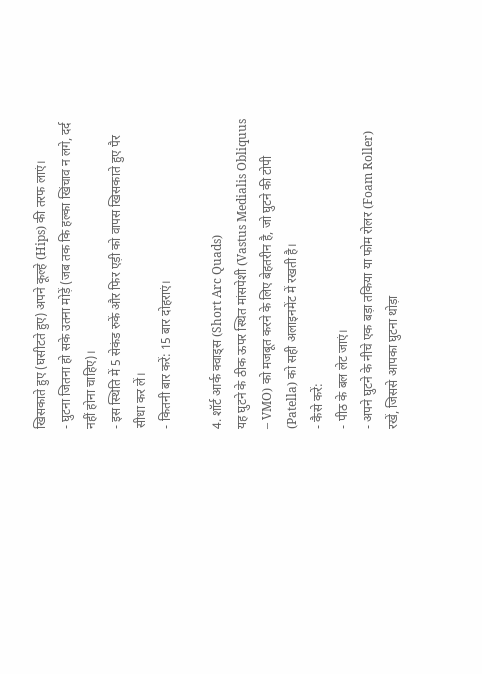खिसकाते हुए (घसीटते हुए) अपने कूल्हे (Hips) की तरफ लाएं।
- घुटना जितना हो सके उतना मोड़ें (जब तक कि हल्का खिंचाव न लगे, दर्द नहीं होना चाहिए)।
- इस स्थिति में 5 सेकंड रुकें और फिर एड़ी को वापस खिसकाते हुए पैर सीधा कर लें।
- कितनी बार करें: 15 बार दोहराएं।

4. शॉर्ट आर्क क्वाड्स (Short Arc Quads)
यह घुटने के ठीक ऊपर स्थित मांसपेशी (Vastus Medialis Obliquus – VMO) को मजबूत करने के लिए बेहतरीन है, जो घुटने की टोपी (Patella) को सही अलाइनमेंट में रखती है।
- कैसे करें:
- पीठ के बल लेट जाएं।
- अपने घुटने के नीचे एक बड़ा तकिया या फोम रोलर (Foam Roller) रखें, जिससे आपका घुटना थोड़ा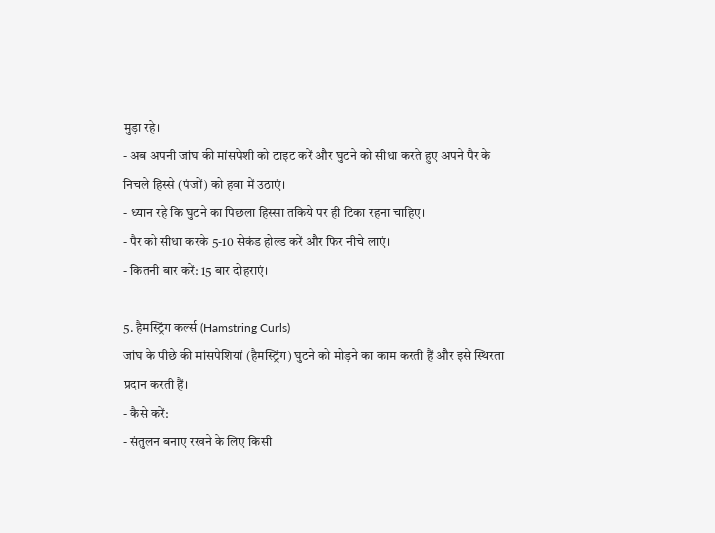मुड़ा रहे।
- अब अपनी जांघ की मांसपेशी को टाइट करें और घुटने को सीधा करते हुए अपने पैर के निचले हिस्से (पंजों) को हवा में उठाएं।
- ध्यान रहे कि घुटने का पिछला हिस्सा तकिये पर ही टिका रहना चाहिए।
- पैर को सीधा करके 5-10 सेकंड होल्ड करें और फिर नीचे लाएं।
- कितनी बार करें: 15 बार दोहराएं।

5. हैमस्ट्रिंग कर्ल्स (Hamstring Curls)
जांघ के पीछे की मांसपेशियां (हैमस्ट्रिंग) घुटने को मोड़ने का काम करती हैं और इसे स्थिरता प्रदान करती हैं।
- कैसे करें:
- संतुलन बनाए रखने के लिए किसी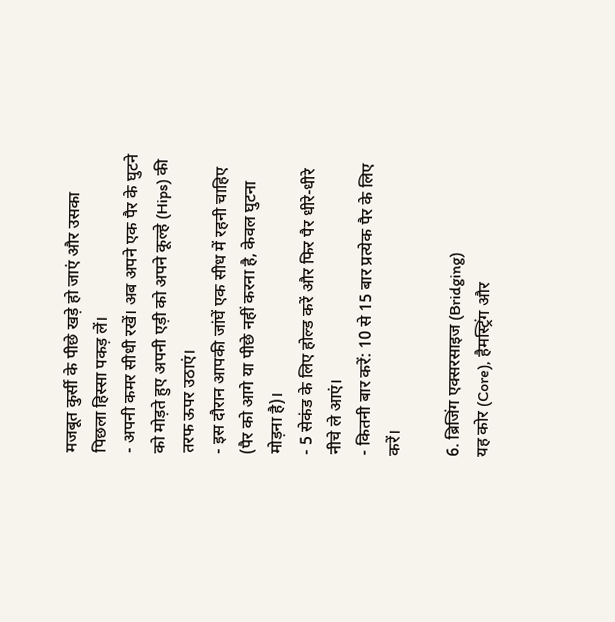मजबूत कुर्सी के पीछे खड़े हो जाएं और उसका पिछला हिस्सा पकड़ लें।
- अपनी कमर सीधी रखें। अब अपने एक पैर के घुटने को मोड़ते हुए अपनी एड़ी को अपने कूल्हे (Hips) की तरफ ऊपर उठाएं।
- इस दौरान आपकी जांघें एक सीध में रहनी चाहिए (पैर को आगे या पीछे नहीं करना है, केवल घुटना मोड़ना है)।
- 5 सेकंड के लिए होल्ड करें और फिर पैर धीरे-धीरे नीचे ले आएं।
- कितनी बार करें: 10 से 15 बार प्रत्येक पैर के लिए करें।

6. ब्रिजिंग एक्सरसाइज (Bridging)
यह कोर (Core), हैमस्ट्रिंग और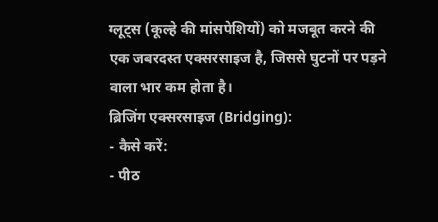ग्लूट्स (कूल्हे की मांसपेशियों) को मजबूत करने की एक जबरदस्त एक्सरसाइज है, जिससे घुटनों पर पड़ने वाला भार कम होता है।
ब्रिजिंग एक्सरसाइज (Bridging):
- कैसे करें:
- पीठ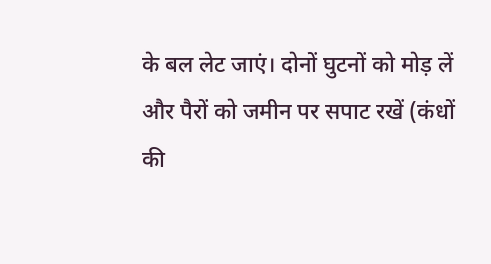के बल लेट जाएं। दोनों घुटनों को मोड़ लें और पैरों को जमीन पर सपाट रखें (कंधों की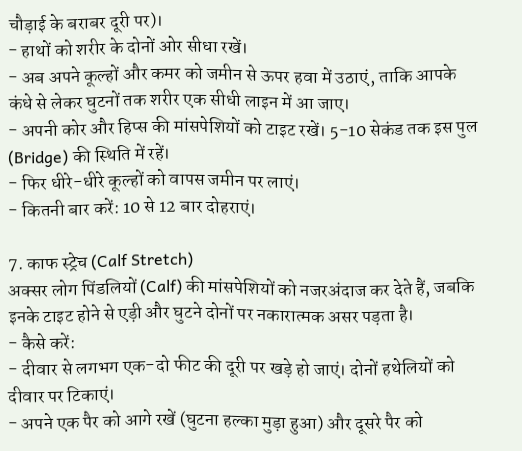चौड़ाई के बराबर दूरी पर)।
- हाथों को शरीर के दोनों ओर सीधा रखें।
- अब अपने कूल्हों और कमर को जमीन से ऊपर हवा में उठाएं, ताकि आपके कंधे से लेकर घुटनों तक शरीर एक सीधी लाइन में आ जाए।
- अपनी कोर और हिप्स की मांसपेशियों को टाइट रखें। 5-10 सेकंड तक इस पुल (Bridge) की स्थिति में रहें।
- फिर धीरे-धीरे कूल्हों को वापस जमीन पर लाएं।
- कितनी बार करें: 10 से 12 बार दोहराएं।

7. काफ स्ट्रेच (Calf Stretch)
अक्सर लोग पिंडलियों (Calf) की मांसपेशियों को नजरअंदाज कर देते हैं, जबकि इनके टाइट होने से एड़ी और घुटने दोनों पर नकारात्मक असर पड़ता है।
- कैसे करें:
- दीवार से लगभग एक-दो फीट की दूरी पर खड़े हो जाएं। दोनों हथेलियों को दीवार पर टिकाएं।
- अपने एक पैर को आगे रखें (घुटना हल्का मुड़ा हुआ) और दूसरे पैर को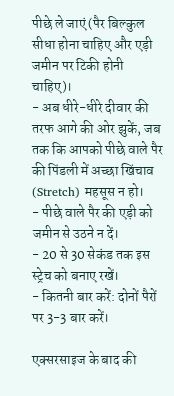पीछे ले जाएं (पैर बिल्कुल सीधा होना चाहिए और एड़ी जमीन पर टिकी होनी चाहिए)।
- अब धीरे-धीरे दीवार की तरफ आगे की ओर झुकें, जब तक कि आपको पीछे वाले पैर की पिंडली में अच्छा खिंचाव (Stretch) महसूस न हो।
- पीछे वाले पैर की एड़ी को जमीन से उठने न दें।
- 20 से 30 सेकंड तक इस स्ट्रेच को बनाए रखें।
- कितनी बार करें: दोनों पैरों पर 3-3 बार करें।

एक्सरसाइज के बाद की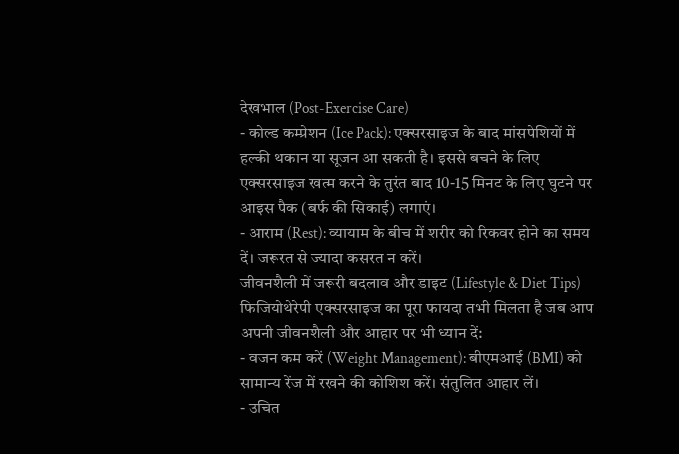देखभाल (Post-Exercise Care)
- कोल्ड कम्प्रेशन (Ice Pack): एक्सरसाइज के बाद मांसपेशियों में हल्की थकान या सूजन आ सकती है। इससे बचने के लिए एक्सरसाइज खत्म करने के तुरंत बाद 10-15 मिनट के लिए घुटने पर आइस पैक (बर्फ की सिकाई) लगाएं।
- आराम (Rest): व्यायाम के बीच में शरीर को रिकवर होने का समय दें। जरूरत से ज्यादा कसरत न करें।
जीवनशैली में जरूरी बदलाव और डाइट (Lifestyle & Diet Tips)
फिजियोथेरेपी एक्सरसाइज का पूरा फायदा तभी मिलता है जब आप अपनी जीवनशैली और आहार पर भी ध्यान दें:
- वजन कम करें (Weight Management): बीएमआई (BMI) को सामान्य रेंज में रखने की कोशिश करें। संतुलित आहार लें।
- उचित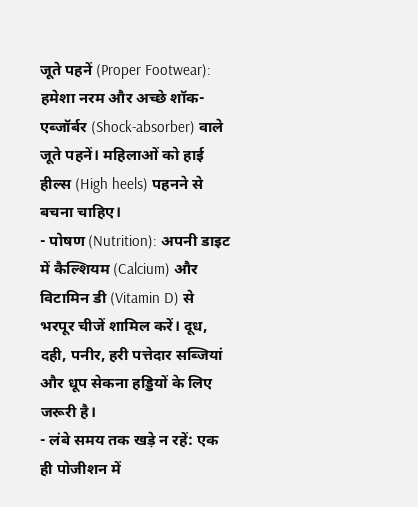जूते पहनें (Proper Footwear): हमेशा नरम और अच्छे शॉक-एब्जॉर्बर (Shock-absorber) वाले जूते पहनें। महिलाओं को हाई हील्स (High heels) पहनने से बचना चाहिए।
- पोषण (Nutrition): अपनी डाइट में कैल्शियम (Calcium) और विटामिन डी (Vitamin D) से भरपूर चीजें शामिल करें। दूध, दही, पनीर, हरी पत्तेदार सब्जियां और धूप सेकना हड्डियों के लिए जरूरी है।
- लंबे समय तक खड़े न रहें: एक ही पोजीशन में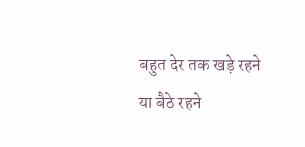बहुत देर तक खड़े रहने या बैठे रहने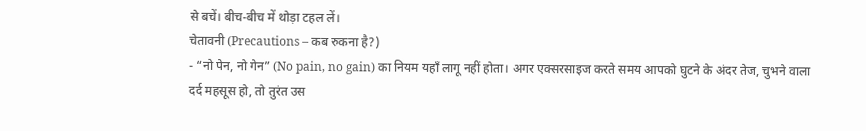से बचें। बीच-बीच में थोड़ा टहल लें।
चेतावनी (Precautions – कब रुकना है?)
- “नो पेन, नो गेन” (No pain, no gain) का नियम यहाँ लागू नहीं होता। अगर एक्सरसाइज करते समय आपको घुटने के अंदर तेज, चुभने वाला दर्द महसूस हो, तो तुरंत उस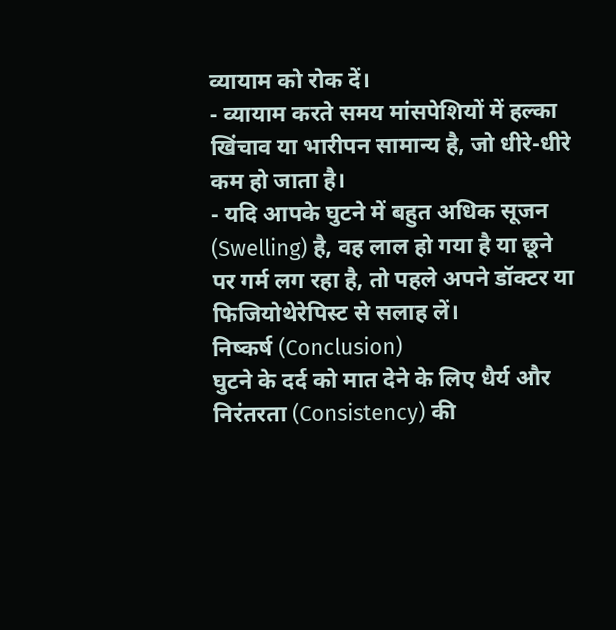व्यायाम को रोक दें।
- व्यायाम करते समय मांसपेशियों में हल्का खिंचाव या भारीपन सामान्य है, जो धीरे-धीरे कम हो जाता है।
- यदि आपके घुटने में बहुत अधिक सूजन (Swelling) है, वह लाल हो गया है या छूने पर गर्म लग रहा है, तो पहले अपने डॉक्टर या फिजियोथेरेपिस्ट से सलाह लें।
निष्कर्ष (Conclusion)
घुटने के दर्द को मात देने के लिए धैर्य और निरंतरता (Consistency) की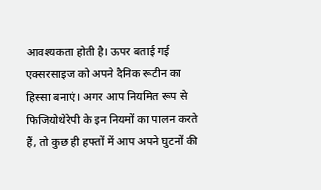आवश्यकता होती है। ऊपर बताई गई एक्सरसाइज को अपने दैनिक रूटीन का हिस्सा बनाएं। अगर आप नियमित रूप से फिजियोथेरेपी के इन नियमों का पालन करते हैं, तो कुछ ही हफ्तों में आप अपने घुटनों की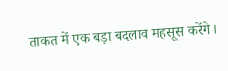ताकत में एक बड़ा बदलाव महसूस करेंगे।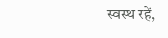स्वस्थ रहें,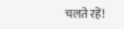चलते रहें!